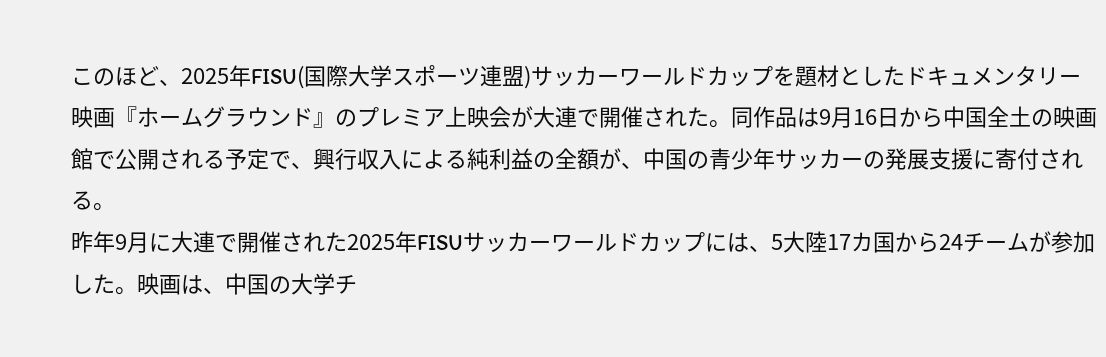このほど、2025年FISU(国際大学スポーツ連盟)サッカーワールドカップを題材としたドキュメンタリー映画『ホームグラウンド』のプレミア上映会が大連で開催された。同作品は9月16日から中国全土の映画館で公開される予定で、興行収入による純利益の全額が、中国の青少年サッカーの発展支援に寄付される。
昨年9月に大連で開催された2025年FISUサッカーワールドカップには、5大陸17カ国から24チームが参加した。映画は、中国の大学チ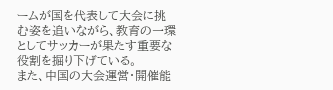ームが国を代表して大会に挑む姿を追いながら、教育の一環としてサッカーが果たす重要な役割を掘り下げている。
また、中国の大会運営・開催能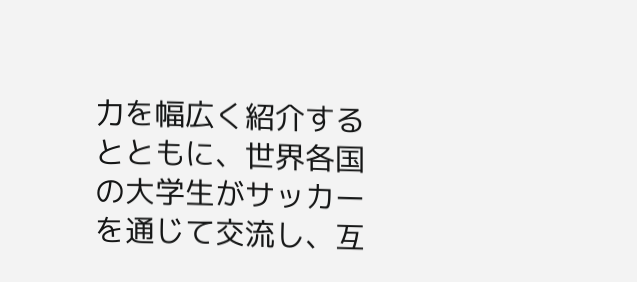力を幅広く紹介するとともに、世界各国の大学生がサッカーを通じて交流し、互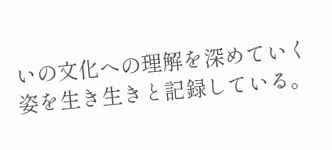いの文化への理解を深めていく姿を生き生きと記録している。